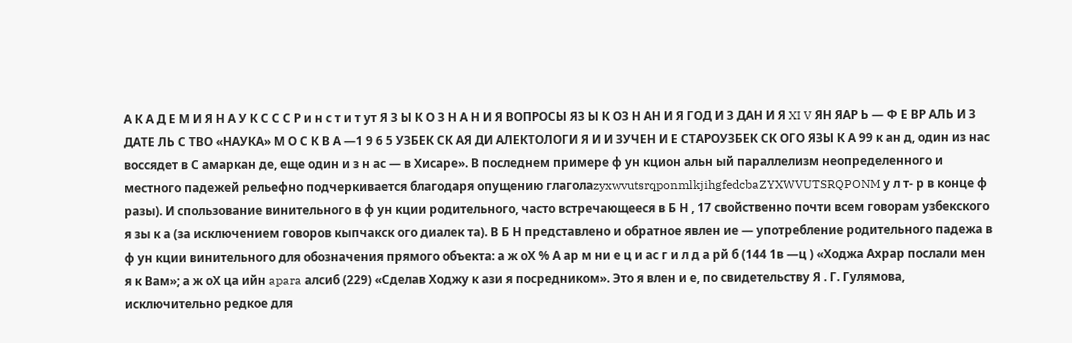А К А Д Е М И Я Н А У К С С С Р и н с т и т ут Я З Ы К О З Н А Н И Я ВОПРОСЫ ЯЗ Ы К ОЗ Н АН И Я ГОД И З ДАН И Я XI V ЯН ЯАР Ь — Ф Е ВР АЛЬ И З ДАТЕ ЛЬ С ТВО «НАУКА» М О С К В А —1 9 6 5 УЗБЕК СК АЯ ДИ АЛЕКТОЛОГИ Я И И ЗУЧЕН И Е СТАРОУЗБЕК СК ОГО ЯЗЫ К А 99 к ан д, один из нас воссядет в С амаркан де, еще один и з н ас — в Хисаре». В последнем примере ф ун кцион альн ый параллелизм неопределенного и местного падежей рельефно подчеркивается благодаря опущению глаголаzyxwvutsrqponmlkjihgfedcbaZYXWVUTSRQPONM у л т- р в конце ф разы). И спользование винительного в ф ун кции родительного, часто встречающееся в Б Н , 17 свойственно почти всем говорам узбекского я зы к а (за исключением говоров кыпчакск ого диалек та). В Б Н представлено и обратное явлен ие — употребление родительного падежа в ф ун кции винительного для обозначения прямого объекта: а ж оХ % А ар м ни е ц и ас г и л д а рй б (144 1в —ц ) «Ходжа Ахрар послали мен я к Вам»; а ж оХ ца ийн apara алсиб (229) «Сделав Ходжу к ази я посредником». Это я влен и е, по свидетельству Я . Г. Гулямова, исключительно редкое для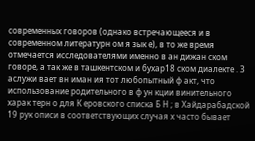современных говоров (однако встречающееся и в современном литературн ом я зык е), в то же время отмечается исследователями именно в ан дижан ском говоре, а так же в ташкентском и бухар18 ском диалекте . З аслужи вает вн иман ия тот любопытный ф акт, что использование родительного в ф ун кции винительного харак терн о для К еровского списка Б Н ; в Хайдарабадской 19 рук описи в соответствующих случая х часто бывает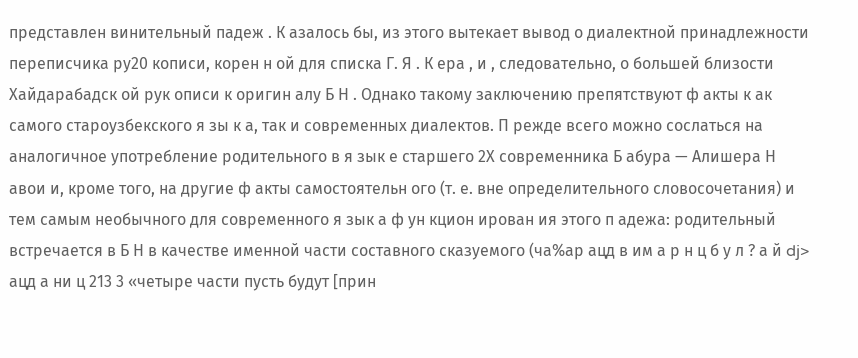представлен винительный падеж . К азалось бы, из этого вытекает вывод о диалектной принадлежности переписчика ру20 кописи, корен н ой для списка Г. Я . К ера , и , следовательно, о большей близости Хайдарабадск ой рук описи к оригин алу Б Н . Однако такому заключению препятствуют ф акты к ак самого староузбекского я зы к а, так и современных диалектов. П режде всего можно сослаться на аналогичное употребление родительного в я зык е старшего 2Х современника Б абура — Алишера Н авои и, кроме того, на другие ф акты самостоятельн ого (т. е. вне определительного словосочетания) и тем самым необычного для современного я зык а ф ун кцион ирован ия этого п адежа: родительный встречается в Б Н в качестве именной части составного сказуемого (ча%ар ацд в им а р н ц б у л ? а й dj> ацд а ни ц 213 3 «четыре части пусть будут [прин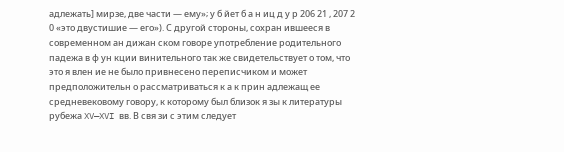адлежать] мирзе, две части — ему»; у б йет б а н иц д у р 206 21 , 207 2 0 «это двустишие — его»). С другой стороны, сохран ившееся в современном ан дижан ском говоре употребление родительного падежа в ф ун кции винительного так же свидетельствует о том, что это я влен ие не было привнесено переписчиком и может предположительн о рассматриваться к а к прин адлежащ ее средневековому говору, к которому был близок я зы к литературы рубежа XV—XVI вв. В свя зи с этим следует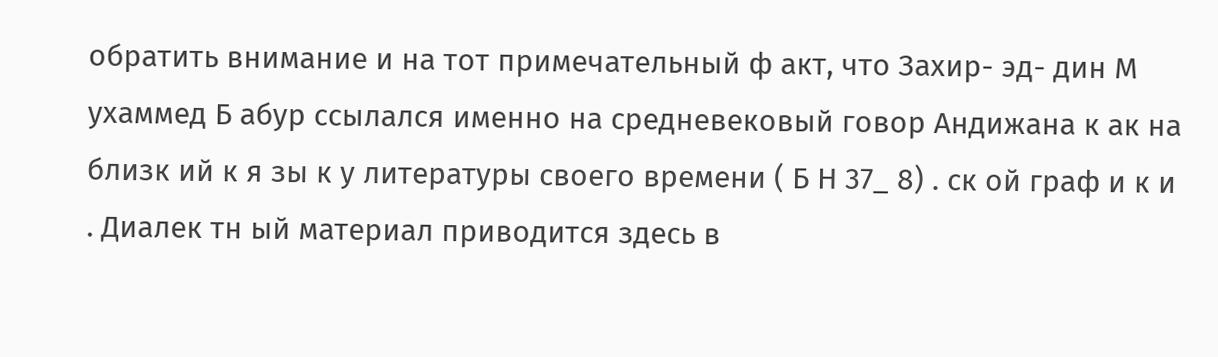обратить внимание и на тот примечательный ф акт, что Захир- эд- дин М ухаммед Б абур ссылался именно на средневековый говор Андижана к ак на близк ий к я зы к у литературы своего времени ( Б Н 37_ 8) . ск ой граф и к и . Диалек тн ый материал приводится здесь в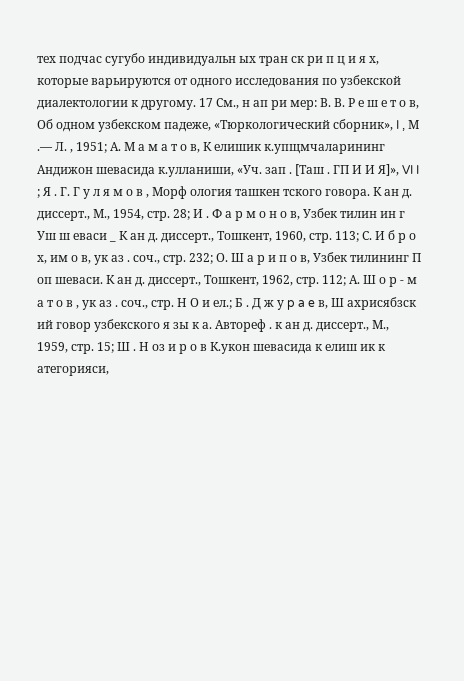тех подчас сугубо индивидуальн ых тран ск ри п ц и я х, которые варьируются от одного исследования по узбекской диалектологии к другому. 17 См., н ап ри мер: В. В. Р е ш е т о в, Об одном узбекском падеже, «Тюркологический сборник», I , М .— Л. , 1951; А. М а м а т о в, К елишик к.упщмчаларининг Андижон шевасида к.улланиши, «Уч. зап . [Таш . ГП И И Я]», VI I ; Я . Г. Г у л я м о в , Морф ология ташкен тского говора. К ан д. диссерт., М., 1954, стр. 28; И . Ф а р м о н о в, Узбек тилин ин г Уш ш еваси _ К ан д. диссерт., Тошкент, 1960, стр. 113; С. И б р о х, им о в, ук аз . соч., стр. 232; О. Ш а р и п о в, Узбек тилининг П оп шеваси. К ан д. диссерт., Тошкент, 1962, стр. 112; А. Ш о р - м а т о в , ук аз . соч., стр. Н О и ел.; Б . Д ж у p a e в, Ш ахрисябзск ий говор узбекского я зы к а. Автореф . к ан д. диссерт., М., 1959, стр. 15; Ш . Н оз и р о в К.укон шевасида к елиш ик к атегорияси,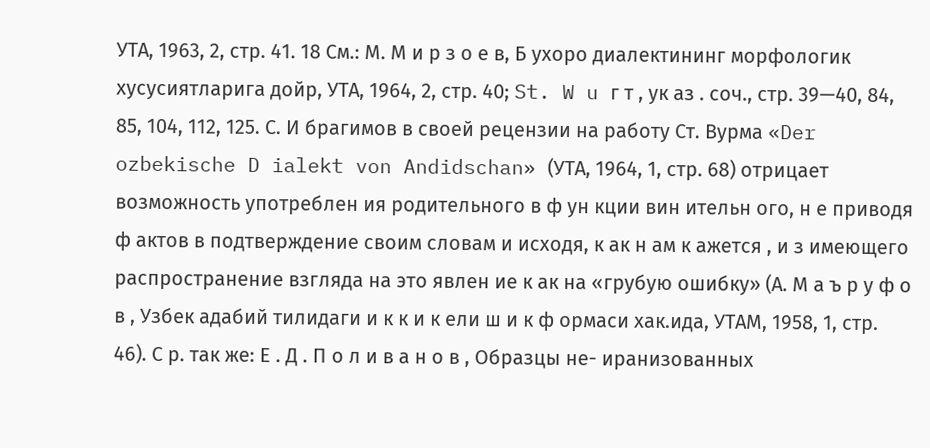УТА, 1963, 2, стр. 41. 18 См.: М. М и р з о е в, Б ухоро диалектининг морфологик хусусиятларига дойр, УТА, 1964, 2, стр. 40; St. W u г т , ук аз . соч., стр. 39—40, 84, 85, 104, 112, 125. С. И брагимов в своей рецензии на работу Ст. Вурма «Der ozbekische D ialekt von Andidschan» (УТА, 1964, 1, стр. 68) отрицает возможность употреблен ия родительного в ф ун кции вин ительн ого, н е приводя ф актов в подтверждение своим словам и исходя, к ак н ам к ажется , и з имеющего распространение взгляда на это явлен ие к ак на «грубую ошибку» (А. М а ъ р у ф о в , Узбек адабий тилидаги и к к и к ели ш и к ф ормаси хак.ида, УТАМ, 1958, 1, стр. 46). С р. так же: Е . Д . П о л и в а н о в , Образцы не- иранизованных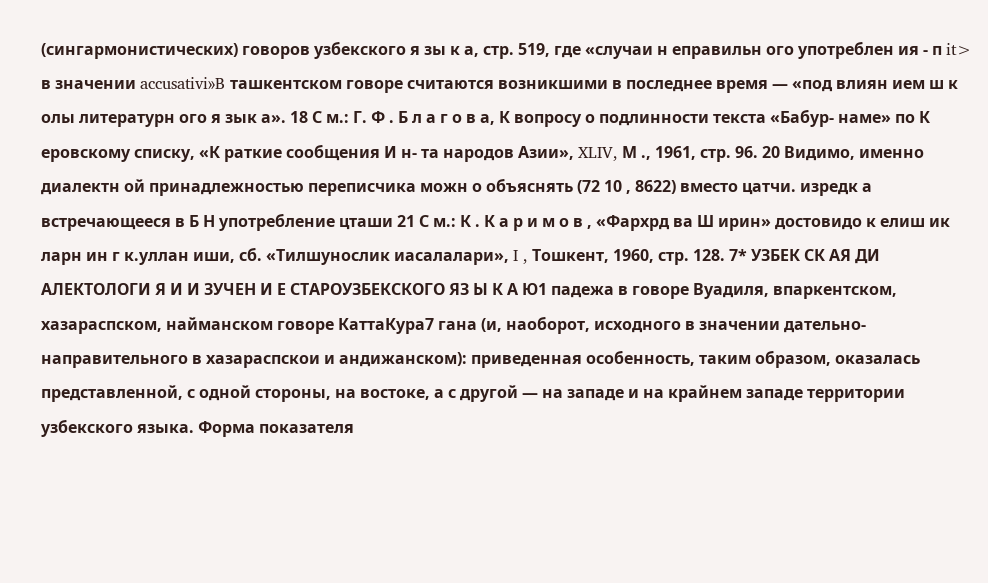(сингармонистических) говоров узбекского я зы к а, стр. 519, где «случаи н еправильн ого употреблен ия - п it> в значении accusativi»B ташкентском говоре считаются возникшими в последнее время — «под влиян ием ш к олы литературн ого я зык а». 18 С м.: Г. Ф . Б л а г о в а, К вопросу о подлинности текста «Бабур- наме» по К еровскому списку, «К раткие сообщения И н- та народов Азии», XLIV, М ., 1961, стр. 96. 20 Видимо, именно диалектн ой принадлежностью переписчика можн о объяснять (72 10 , 8622) вместо цатчи. изредк а встречающееся в Б Н употребление цташи 21 С м.: К . К а р и м о в , «Фархрд ва Ш ирин» достовидо к елиш ик ларн ин г к.уллан иши, сб. «Тилшунослик иасалалари», I , Тошкент, 1960, стр. 128. 7* УЗБЕК СК АЯ ДИ АЛЕКТОЛОГИ Я И И ЗУЧЕН И Е СТАРОУЗБЕКСКОГО ЯЗ Ы К А Ю1 падежа в говоре Вуадиля, впаркентском, хазараспском, найманском говоре КаттаКура7 гана (и, наоборот, исходного в значении дательно- направительного в хазараспскои и андижанском): приведенная особенность, таким образом, оказалась представленной, с одной стороны, на востоке, а с другой — на западе и на крайнем западе территории узбекского языка. Форма показателя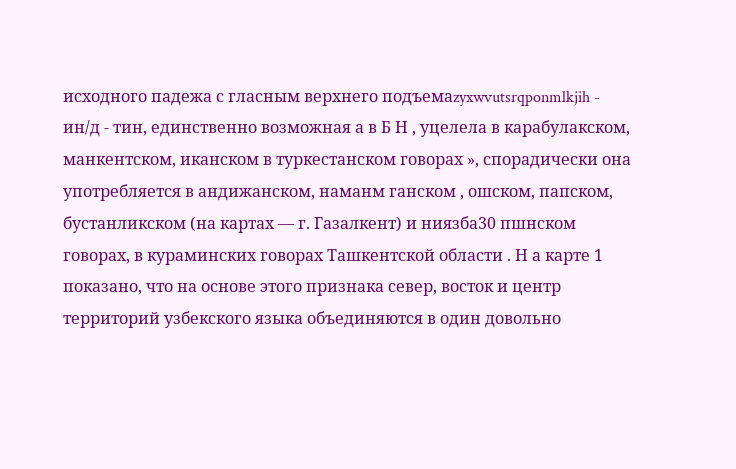исходного падежа с гласным верхнего подъемаzyxwvutsrqponmlkjih - ин/д - тин, единственно возможная а в Б Н , уцелела в карабулакском, манкентском, иканском в туркестанском говорах », спорадически она употребляется в андижанском, наманм ганском , ошском, папском, бустанликском (на картах — г. Газалкент) и ниязба30 пшнском говорах, в кураминских говорах Ташкентской области . Н а карте 1 показано, что на основе этого признака север, восток и центр территорий узбекского языка объединяются в один довольно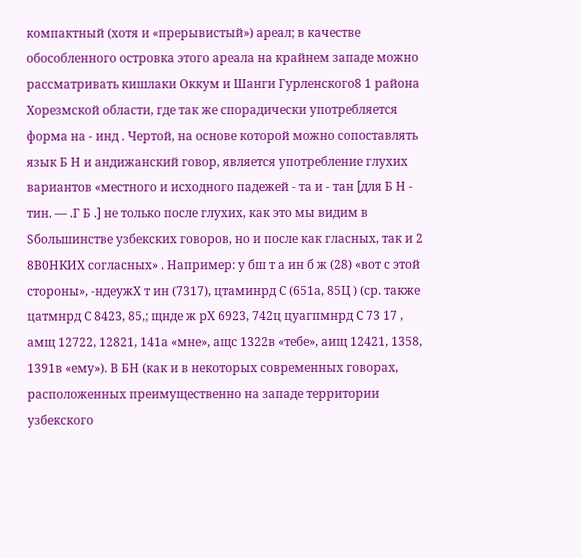компактный (хотя и «прерывистый») ареал; в качестве обособленного островка этого ареала на крайнем западе можно рассматривать кишлаки Оккум и Шанги Гурленского8 1 района Хорезмской области, где так же спорадически употребляется форма на - инд . Чертой, на основе которой можно сопоставлять язык Б Н и андижанский говор, является употребление глухих вариантов «местного и исходного падежей - та и - тан [для Б Н - тин. — .Г Б .] не только после глухих, как это мы видим в Sбольшинстве узбекских говоров, но и после как гласных, так и 2 8В0НКИХ согласных» . Например: у бш т а ин б ж (28) «вот с этой стороны», -ндеужХ т ин (7317), цтаминрд С (651а, 85Ц ) (ср. также цатмнрд С 8423, 85,; щнде ж рХ 6923, 742ц цуагпмнрд С 73 17 , амщ 12722, 12821, 141а «мне», ащс 1322в «тебе», аищ 12421, 1358, 1391в «ему»). В БН (как и в некоторых современных говорах, расположенных преимущественно на западе территории узбекского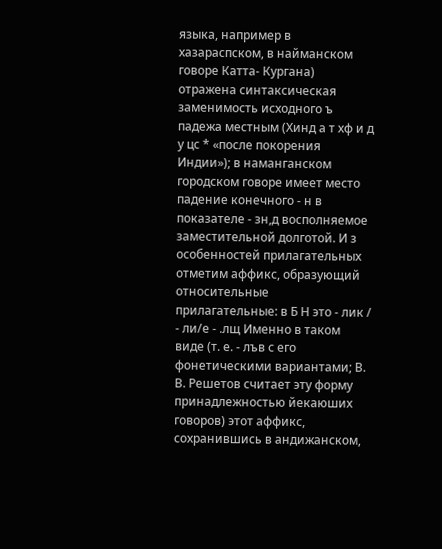языка, например в хазараспском, в найманском говоре Катта- Кургана) отражена синтаксическая заменимость исходного ъ падежа местным (Хинд а т хф и д у цс * «после покорения Индии»); в наманганском городском говоре имеет место падение конечного - н в показателе - зн,д восполняемое заместительной долготой. И з особенностей прилагательных отметим аффикс, образующий относительные прилагательные: в Б Н это - лик / - ли/е - .лщ Именно в таком виде (т. е. - лъв с его фонетическими вариантами; В. В. Решетов считает эту форму принадлежностью йекаюших говоров) этот аффикс, сохранившись в андижанском,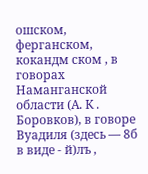ошском, ферганском, кокандм ском , в говорах Наманганской области (А. К . Боровков), в говоре Вуадиля (здесь — 8б в виде - й)лъ ,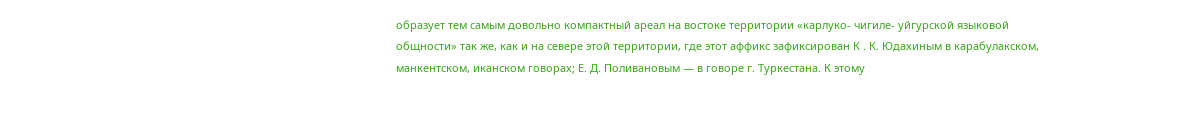образует тем самым довольно компактный ареал на востоке территории «карлуко- чигиле- уйгурской языковой общности» так же, как и на севере этой территории, где этот аффикс зафиксирован К . К. Юдахиным в карабулакском, манкентском, иканском говорах; Е. Д. Поливановым — в говоре г. Туркестана. К этому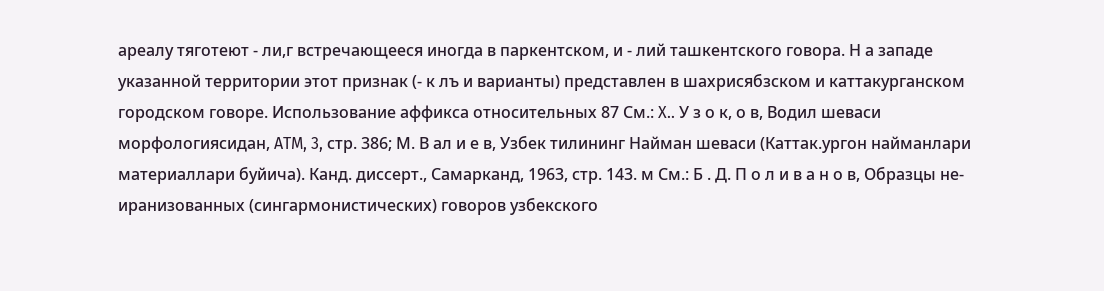ареалу тяготеют - ли,г встречающееся иногда в паркентском, и - лий ташкентского говора. Н а западе указанной территории этот признак (- к лъ и варианты) представлен в шахрисябзском и каттакурганском городском говоре. Использование аффикса относительных 87 См.: X.. У з о к, о в, Водил шеваси морфологиясидан, ATM, 3, стр. 386; М. В ал и е в, Узбек тилининг Найман шеваси (Каттак.ургон найманлари материаллари буйича). Канд. диссерт., Самарканд, 1963, стр. 143. м См.: Б . Д. П о л и в а н о в, Образцы не- иранизованных (сингармонистических) говоров узбекского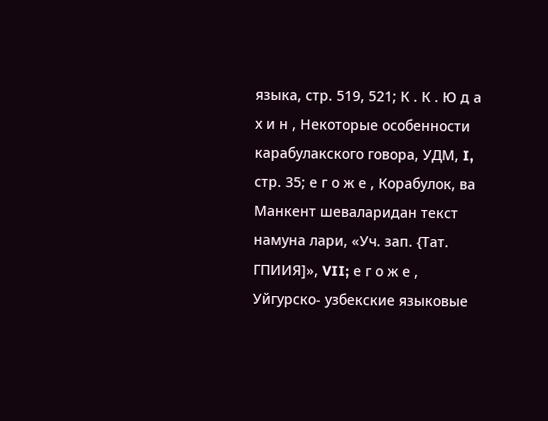языка, стр. 519, 521; К . К . Ю д а х и н , Некоторые особенности карабулакского говора, УДМ, I, стр. 35; е г о ж е , Корабулок, ва Манкент шеваларидан текст намуна лари, «Уч. зап. {Тат. ГПИИЯ]», VII; е г о ж е , Уйгурско- узбекские языковые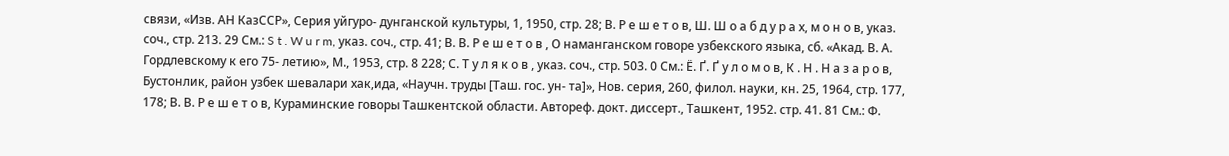связи, «Изв. АН КазССР», Серия уйгуро- дунганской культуры, 1, 1950, стр. 28; В. Р е ш е т о в, Ш. Ш о а б д у р а х, м о н о в, указ. соч., стр. 213. 29 См.: S t . W u r m, указ. соч., стр. 41; В. В. Р е ш е т о в , О наманганском говоре узбекского языка, сб. «Акад. В. А. Гордлевскому к его 75- летию», М., 1953, стр. 8 228; С. Т у л я к о в , указ. соч., стр. 503. 0 См.: Ё. Ґ. Ґ у л о м о в, К . Н . Н а з а р о в, Бустонлик, район узбек шевалари хак,ида, «Научн. труды [Таш. гос. ун- та]», Нов. серия, 260, филол. науки, кн. 25, 1964, стр. 177, 178; В. В. Р е ш е т о в, Кураминские говоры Ташкентской области. Автореф. докт. диссерт., Ташкент, 1952. стр. 41. 81 См.: Ф.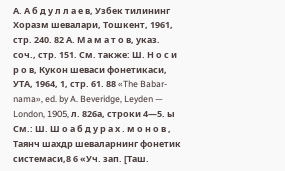А. А б д у л л а е в, Узбек тилининг Хоразм шевалари, Тошкент, 1961, стр. 240. 82 А. М а м а т о в, указ. соч., стр. 151. См. также: Ш. Н о с и р о в, Кукон шеваси фонетикаси, УТА, 1964, 1, стр. 61. 88 «The Babar- nama», ed. by A. Beveridge, Leyden — London, 1905, л. 826а, строки 4—5. ы См.: Ш. Ш о а б д у р а х . м о н о в , Таянч шахдр шеваларнинг фонетик системаси,8 6 «Уч. зап. [Таш.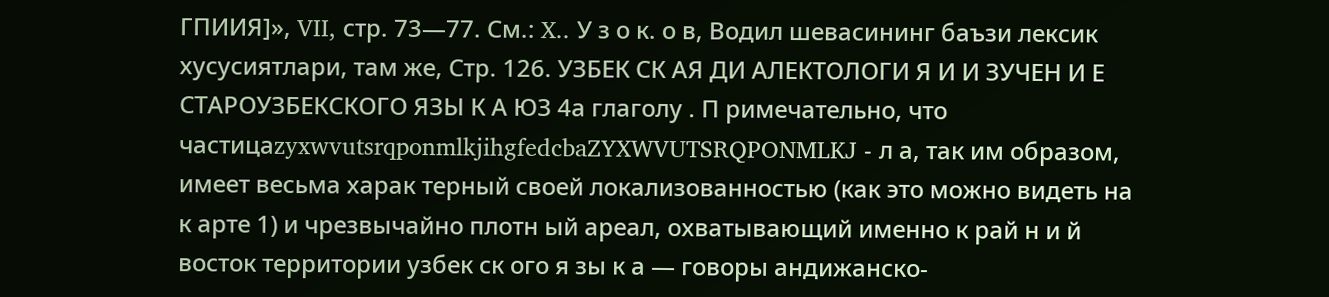ГПИИЯ]», VII, стр. 73—77. См.: X.. У з о к. о в, Водил шевасининг баъзи лексик хусусиятлари, там же, Стр. 126. УЗБЕК СК АЯ ДИ АЛЕКТОЛОГИ Я И И ЗУЧЕН И Е СТАРОУЗБЕКСКОГО ЯЗЫ К А ЮЗ 4а глаголу . П римечательно, что частицаzyxwvutsrqponmlkjihgfedcbaZYXWVUTSRQPONMLKJ - л а, так им образом, имеет весьма харак терный своей локализованностью (как это можно видеть на к арте 1) и чрезвычайно плотн ый ареал, охватывающий именно к рай н и й восток территории узбек ск ого я зы к а — говоры андижанско-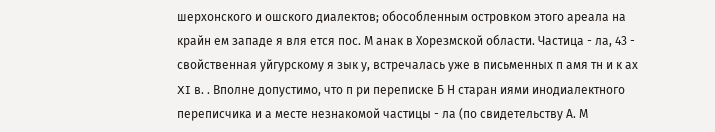шерхонского и ошского диалектов; обособленным островком этого ареала на крайн ем западе я вля ется пос. М анак в Хорезмской области. Частица - ла, 43 - свойственная уйгурскому я зык у, встречалась уже в письменных п амя тн и к ах XI в. . Вполне допустимо, что п ри переписке Б Н старан иями инодиалектного переписчика и а месте незнакомой частицы - ла (по свидетельству А. М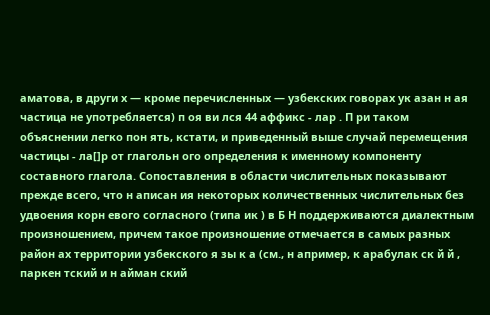аматова, в други х — кроме перечисленных — узбекских говорах ук азан н ая частица не употребляется) п оя ви лся 44 аффикс - лар . П ри таком объяснении легко пон ять, кстати, и приведенный выше случай перемещения частицы - ла[]р от глагольн ого определения к именному компоненту составного глагола. Сопоставления в области числительных показывают прежде всего, что н аписан ия некоторых количественных числительных без удвоения корн евого согласного (типа ик ) в Б Н поддерживаются диалектным произношением, причем такое произношение отмечается в самых разных район ах территории узбекского я зы к а (см., н апример, к арабулак ск й й , паркен тский и н айман ский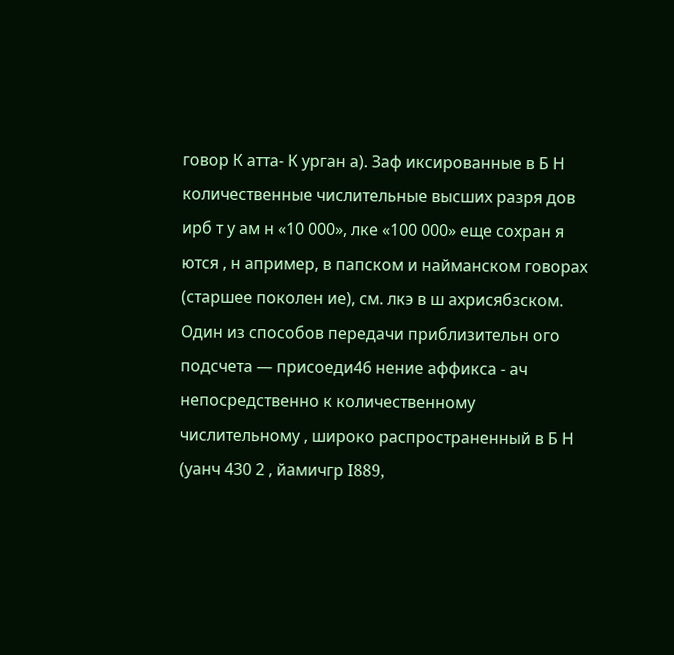говор К атта- К урган а). Заф иксированные в Б Н количественные числительные высших разря дов ирб т у ам н «10 000», лке «100 000» еще сохран я ются , н апример, в папском и найманском говорах (старшее поколен ие), см. лкэ в ш ахрисябзском. Один из способов передачи приблизительн ого подсчета — присоеди46 нение аффикса - ач непосредственно к количественному числительному , широко распространенный в Б Н (уанч 430 2 , йамичгр I889,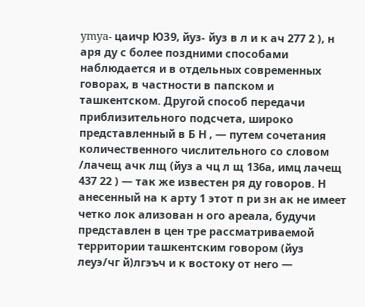ymya- цаичр ЮЗ9, йуз- йуз в л и к ач 277 2 ), н аря ду с более поздними способами наблюдается и в отдельных современных говорах, в частности в папском и ташкентском. Другой способ передачи приблизительного подсчета, широко представленный в Б Н , — путем сочетания количественного числительного со словом /лачещ ачк лщ (йуз а чц л щ 136а, имц лачещ 437 22 ) — так же известен ря ду говоров. Н анесенный на к арту 1 этот п ри зн ак не имеет четко лок ализован н ого ареала, будучи представлен в цен тре рассматриваемой территории ташкентским говором (йуз леуэ/чг й)лгэъч и к востоку от него —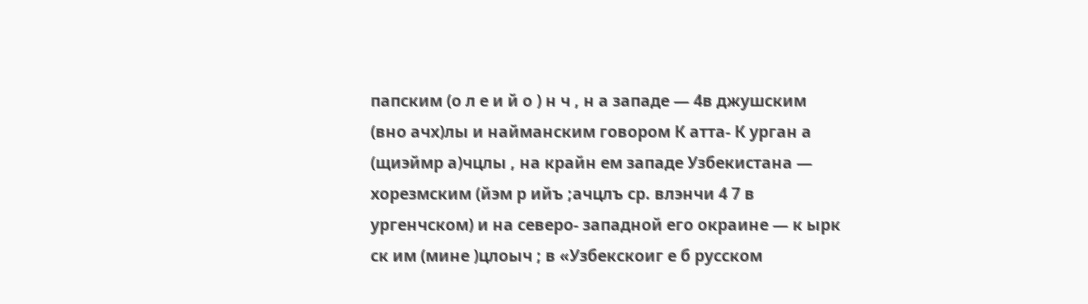папским (о л е и й о ) н ч , н а западе — 4в джушским (вно ачх)лы и найманским говором К атта- К урган а (щиэймр а)чцлы , на крайн ем западе Узбекистана — хорезмским (йэм р ийъ ;ачцлъ ср. влэнчи 4 7 в ургенчском) и на северо- западной его окраине — к ырк ск им (мине )цлоыч ; в «Узбекскоиг е б русском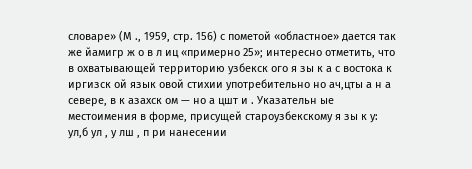словаре» (М ., 1959, стр. 156) с пометой «областное» дается так же йамигр ж о в л иц «примерно 25»; интересно отметить, что в охватывающей территорию узбекск ого я зы к а с востока к иргизск ой язык овой стихии употребительно но ач,цты а н а севере, в к азахск ом — но а цшт и . Указательн ые местоимения в форме, присущей староузбекскому я зы к у: ул,б ул , у лш , п ри нанесении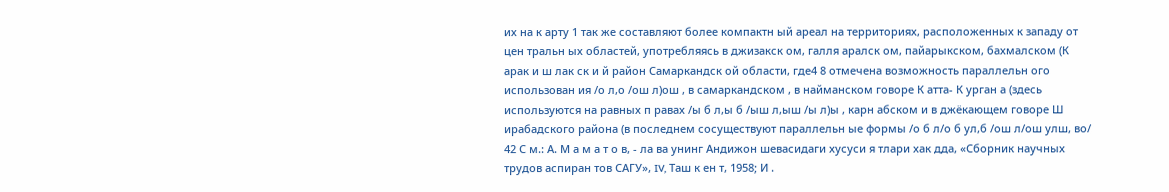их на к арту 1 так же составляют более компактн ый ареал на территориях, расположенных к западу от цен тральн ых областей, употребляясь в джизакск ом, галля аралск ом, пайарыкском, бахмалском (К арак и ш лак ск и й район Самаркандск ой области, где4 8 отмечена возможность параллельн ого использован ия /о л,о /ош л)ош , в самаркандском , в найманском говоре К атта- К урган а (здесь используются на равных п равах /ы б л,ы б /ыш л,ыш /ы л)ы , карн абском и в джёкающем говоре Ш ирабадского района (в последнем сосуществуют параллельн ые формы /о б л/о б ул,б /ош л/ош улш, во/ 42 С м.: А. М а м а т о в, - ла ва унинг Андижон шевасидаги хусуси я тлари хак дда, «Сборник научных трудов аспиран тов САГУ», IV, Таш к ен т, 1958; И .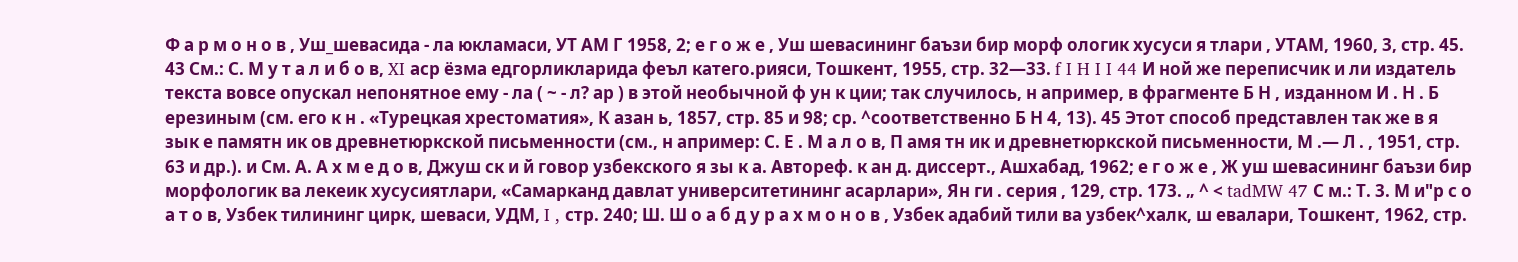Ф а р м о н о в , Уш_шевасида - ла юкламаси, УТ АМ Г 1958, 2; е г о ж е , Уш шевасининг баъзи бир морф ологик хусуси я тлари , УТАМ, 1960, 3, стр. 45. 43 См.: С. М у т а л и б о в, XI аср ёзма едгорликларида феъл катего.рияси, Тошкент, 1955, стр. 32—33. f I H I I 44 И ной же переписчик и ли издатель текста вовсе опускал непонятное ему - ла ( ~ - л? ар ) в этой необычной ф ун к ции; так случилось, н апример, в фрагменте Б Н , изданном И . Н . Б ерезиным (см. его к н . «Турецкая хрестоматия», К азан ь, 1857, стр. 85 и 98; ср. ^соответственно Б Н 4, 13). 45 Этот способ представлен так же в я зык е памятн ик ов древнетюркской письменности (см., н апример: С. Е . М а л о в, П амя тн ик и древнетюркской письменности, М .— Л . , 1951, стр. 63 и др.). и См. А. А х м е д о в, Джуш ск и й говор узбекского я зы к а. Автореф. к ан д. диссерт., Ашхабад, 1962; е г о ж е , Ж уш шевасининг баъзи бир морфологик ва лекеик хусусиятлари, «Самарканд давлат университетининг асарлари», Ян ги . серия , 129, стр. 173. „ ^ < tadMW 47 С м.: Т. 3. М и"р с о а т о в, Узбек тилининг цирк, шеваси, УДМ, I , стр. 240; Ш. Ш о а б д у р а х м о н о в , Узбек адабий тили ва узбек^халк, ш евалари, Тошкент, 1962, стр.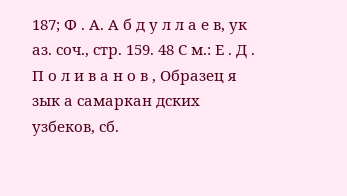187; Ф . А. А б д у л л а е в, ук аз. соч., стр. 159. 48 С м.: Е . Д . П о л и в а н о в , Образец я зык а самаркан дских узбеков, сб.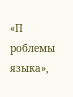«П роблемы языка»,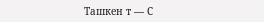Ташкен т — С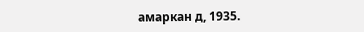амаркан д, 1935.